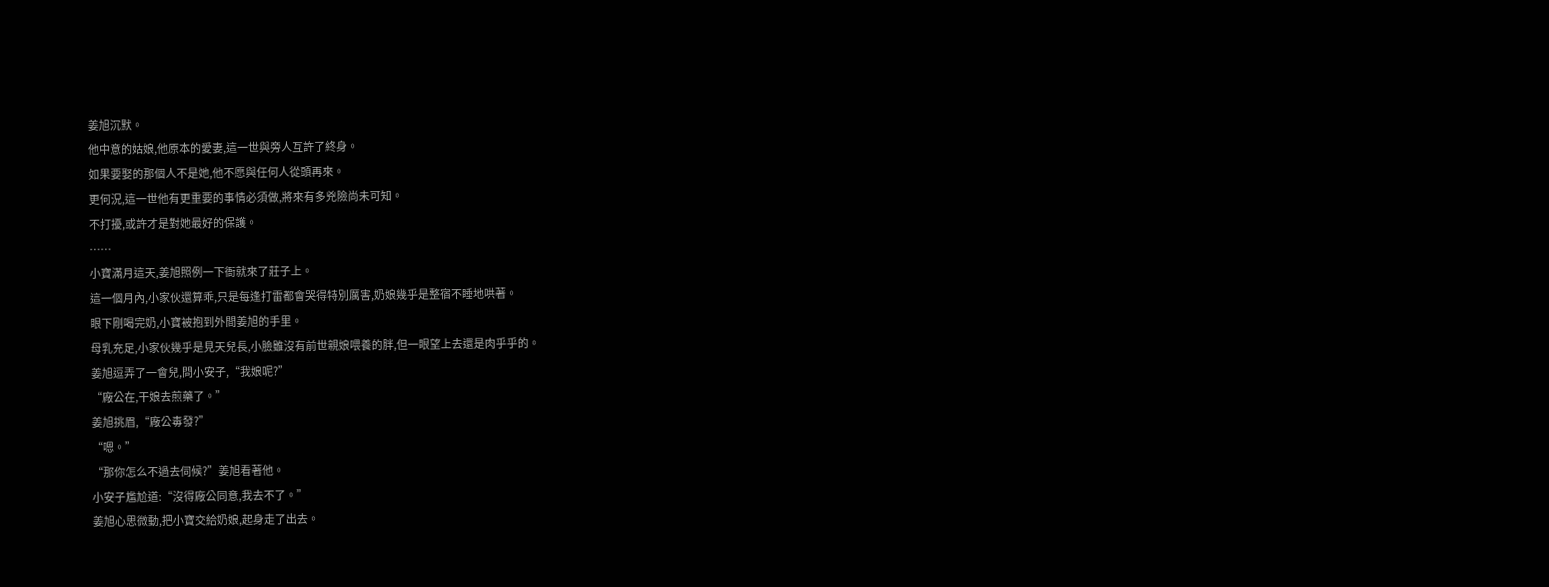姜旭沉默。
他中意的姑娘,他原本的愛妻,這一世與旁人互許了終身。
如果要娶的那個人不是她,他不愿與任何人從頭再來。
更何況,這一世他有更重要的事情必須做,將來有多兇險尚未可知。
不打擾,或許才是對她最好的保護。
……
小寶滿月這天,姜旭照例一下衙就來了莊子上。
這一個月內,小家伙還算乖,只是每逢打雷都會哭得特別厲害,奶娘幾乎是整宿不睡地哄著。
眼下剛喝完奶,小寶被抱到外間姜旭的手里。
母乳充足,小家伙幾乎是見天兒長,小臉雖沒有前世親娘喂養的胖,但一眼望上去還是肉乎乎的。
姜旭逗弄了一會兒,問小安子,“我娘呢?”
“廠公在,干娘去煎藥了。”
姜旭挑眉,“廠公毒發?”
“嗯。”
“那你怎么不過去伺候?”姜旭看著他。
小安子尷尬道:“沒得廠公同意,我去不了。”
姜旭心思微動,把小寶交給奶娘,起身走了出去。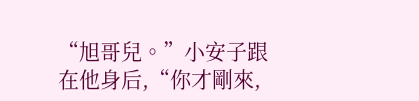“旭哥兒。”小安子跟在他身后,“你才剛來,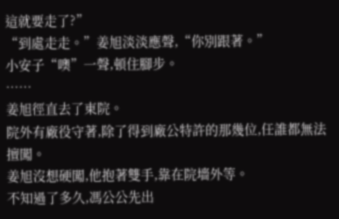這就要走了?”
“到處走走。”姜旭淡淡應聲,“你別跟著。”
小安子“噢”一聲,頓住腳步。
……
姜旭徑直去了東院。
院外有廠役守著,除了得到廠公特許的那幾位,任誰都無法擅闖。
姜旭沒想硬闖,他抱著雙手,靠在院墻外等。
不知過了多久,馮公公先出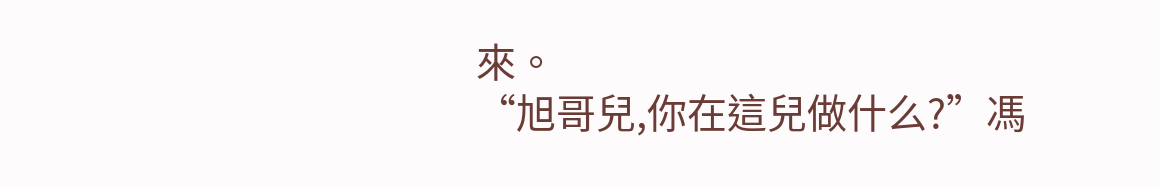來。
“旭哥兒,你在這兒做什么?”馮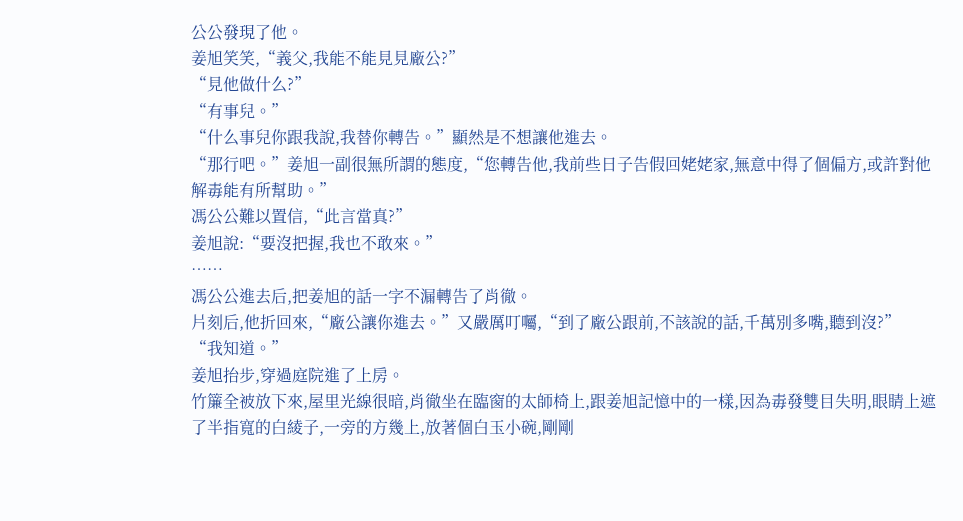公公發現了他。
姜旭笑笑,“義父,我能不能見見廠公?”
“見他做什么?”
“有事兒。”
“什么事兒你跟我說,我替你轉告。”顯然是不想讓他進去。
“那行吧。”姜旭一副很無所謂的態度,“您轉告他,我前些日子告假回姥姥家,無意中得了個偏方,或許對他解毒能有所幫助。”
馮公公難以置信,“此言當真?”
姜旭說:“要沒把握,我也不敢來。”
……
馮公公進去后,把姜旭的話一字不漏轉告了肖徹。
片刻后,他折回來,“廠公讓你進去。”又嚴厲叮囑,“到了廠公跟前,不該說的話,千萬別多嘴,聽到沒?”
“我知道。”
姜旭抬步,穿過庭院進了上房。
竹簾全被放下來,屋里光線很暗,肖徹坐在臨窗的太師椅上,跟姜旭記憶中的一樣,因為毒發雙目失明,眼睛上遮了半指寬的白綾子,一旁的方幾上,放著個白玉小碗,剛剛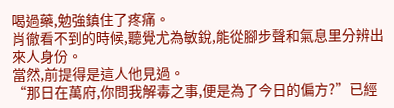喝過藥,勉強鎮住了疼痛。
肖徹看不到的時候,聽覺尤為敏銳,能從腳步聲和氣息里分辨出來人身份。
當然,前提得是這人他見過。
“那日在萬府,你問我解毒之事,便是為了今日的偏方?”已經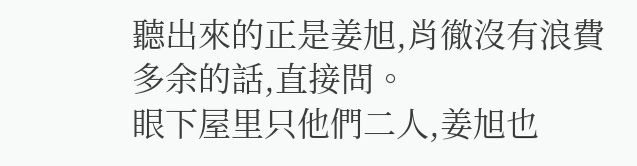聽出來的正是姜旭,肖徹沒有浪費多余的話,直接問。
眼下屋里只他們二人,姜旭也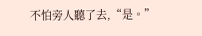不怕旁人聽了去,“是。”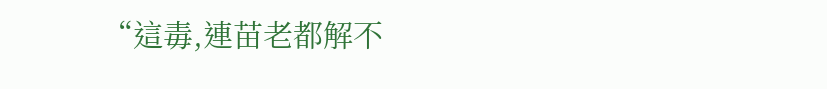“這毒,連苗老都解不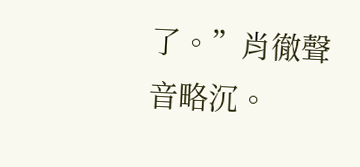了。”肖徹聲音略沉。